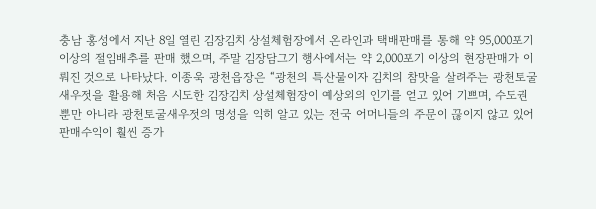충남 홍성에서 지난 8일 열린 김장김치 상설체험장에서 온라인과 택배판매를 통해 약 95,000포기 이상의 절임배추를 판매 했으며, 주말 김장담그기 행사에서는 약 2,000포기 이상의 현장판매가 이뤄진 것으로 나타났다. 이종욱 광천읍장은 “광천의 특산물이자 김치의 참맛을 살려주는 광천토굴새우젓을 활용해 처음 시도한 김장김치 상설체험장이 예상외의 인기를 얻고 있어 기쁘며, 수도권뿐만 아니라 광천토굴새우젓의 명성을 익히 알고 있는 전국 어머니들의 주문이 끊이지 않고 있어 판매수익이 훨씬 증가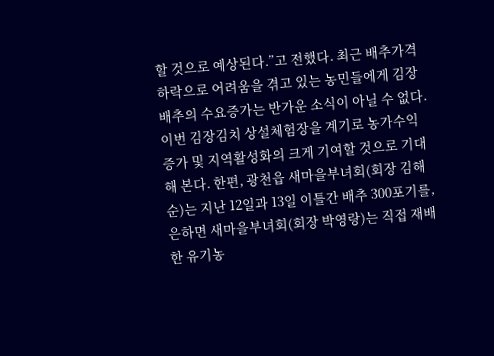할 것으로 예상된다.”고 전했다. 최근 배추가격 하락으로 어려움을 겪고 있는 농민들에게 김장배추의 수요증가는 반가운 소식이 아닐 수 없다. 이번 김장김치 상설체험장을 계기로 농가수익 증가 및 지역활성화의 크게 기여할 것으로 기대해 본다. 한편, 광천읍 새마을부녀회(회장 김해순)는 지난 12일과 13일 이틀간 배추 300포기를, 은하면 새마을부녀회(회장 박영랑)는 직접 재배한 유기농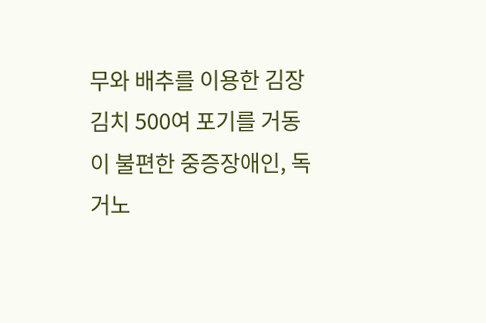무와 배추를 이용한 김장김치 500여 포기를 거동이 불편한 중증장애인, 독거노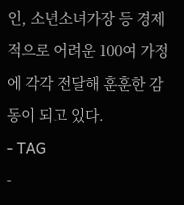인, 소년소녀가장 등 경제적으로 어려운 100여 가정에 각각 전달해 훈훈한 감동이 되고 있다.
- TAG
-